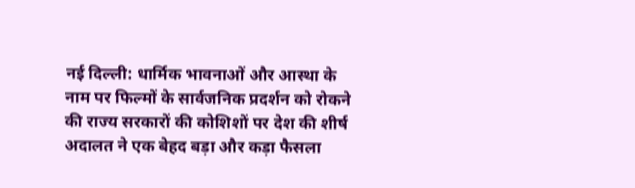नई दिल्ली: धार्मिक भावनाओं और आस्था के नाम पर फिल्मों के सार्वजनिक प्रदर्शन को रोकने की राज्य सरकारों की कोशिशों पर देश की शीर्ष अदालत ने एक बेहद बड़ा और कड़ा फैसला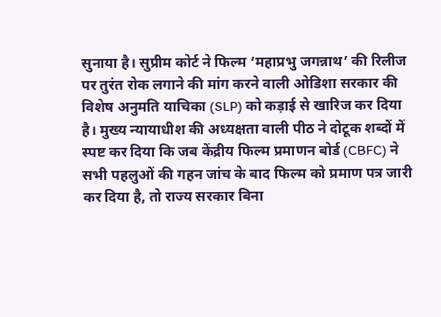सुनाया है। सुप्रीम कोर्ट ने फिल्म ‘महाप्रभु जगन्नाथ’ की रिलीज पर तुरंत रोक लगाने की मांग करने वाली ओडिशा सरकार की विशेष अनुमति याचिका (SLP) को कड़ाई से खारिज कर दिया है। मुख्य न्यायाधीश की अध्यक्षता वाली पीठ ने दोटूक शब्दों में स्पष्ट कर दिया कि जब केंद्रीय फिल्म प्रमाणन बोर्ड (CBFC) ने सभी पहलुओं की गहन जांच के बाद फिल्म को प्रमाण पत्र जारी कर दिया है, तो राज्य सरकार बिना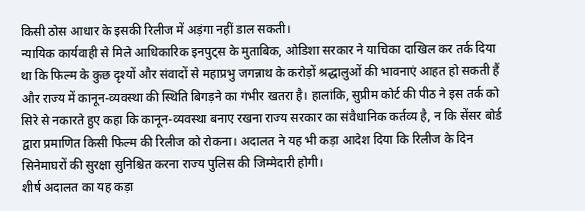किसी ठोस आधार के इसकी रिलीज में अड़ंगा नहीं डाल सकती।
न्यायिक कार्यवाही से मिले आधिकारिक इनपुट्स के मुताबिक, ओडिशा सरकार ने याचिका दाखिल कर तर्क दिया था कि फिल्म के कुछ दृश्यों और संवादों से महाप्रभु जगन्नाथ के करोड़ों श्रद्धालुओं की भावनाएं आहत हो सकती हैं और राज्य में कानून-व्यवस्था की स्थिति बिगड़ने का गंभीर खतरा है। हालांकि, सुप्रीम कोर्ट की पीठ ने इस तर्क को सिरे से नकारते हुए कहा कि कानून-व्यवस्था बनाए रखना राज्य सरकार का संवैधानिक कर्तव्य है, न कि सेंसर बोर्ड द्वारा प्रमाणित किसी फिल्म की रिलीज को रोकना। अदालत ने यह भी कड़ा आदेश दिया कि रिलीज के दिन सिनेमाघरों की सुरक्षा सुनिश्चित करना राज्य पुलिस की जिम्मेदारी होगी।
शीर्ष अदालत का यह कड़ा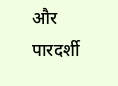और पारदर्शी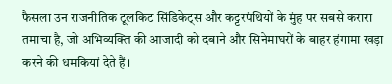फैसला उन राजनीतिक टूलकिट सिंडिकेट्स और कट्टरपंथियों के मुंह पर सबसे करारा तमाचा है, जो अभिव्यक्ति की आजादी को दबाने और सिनेमाघरों के बाहर हंगामा खड़ा करने की धमकियां देते हैं।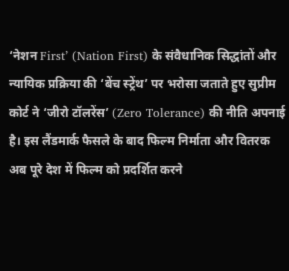‘नेशन First’ (Nation First) के संवैधानिक सिद्धांतों और न्यायिक प्रक्रिया की ‘बेंच स्ट्रेंथ’ पर भरोसा जताते हुए सुप्रीम कोर्ट ने ‘जीरो टॉलरेंस’ (Zero Tolerance) की नीति अपनाई है। इस लैंडमार्क फैसले के बाद फिल्म निर्माता और वितरक अब पूरे देश में फिल्म को प्रदर्शित करने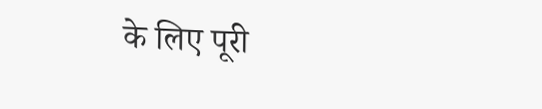के लिए पूरी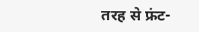तरह से फ्रंट-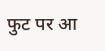फुट पर आ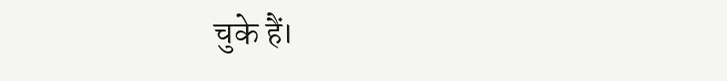चुके हैं।